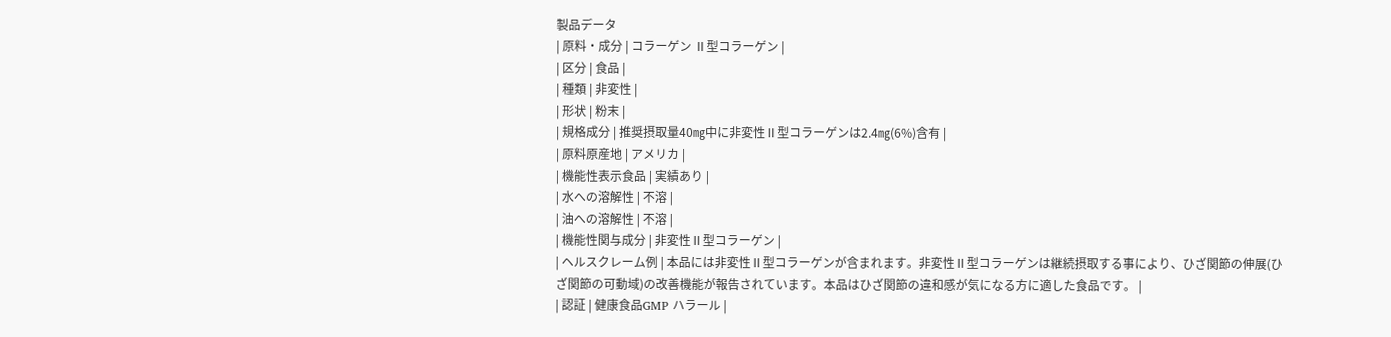製品データ
| 原料・成分 | コラーゲン Ⅱ型コラーゲン |
| 区分 | 食品 |
| 種類 | 非変性 |
| 形状 | 粉末 |
| 規格成分 | 推奨摂取量40㎎中に非変性Ⅱ型コラーゲンは2.4㎎(6%)含有 |
| 原料原産地 | アメリカ |
| 機能性表示食品 | 実績あり |
| 水への溶解性 | 不溶 |
| 油への溶解性 | 不溶 |
| 機能性関与成分 | 非変性Ⅱ型コラーゲン |
| ヘルスクレーム例 | 本品には非変性Ⅱ型コラーゲンが含まれます。非変性Ⅱ型コラーゲンは継続摂取する事により、ひざ関節の伸展(ひざ関節の可動域)の改善機能が報告されています。本品はひざ関節の違和感が気になる方に適した食品です。 |
| 認証 | 健康食品GMP ハラール |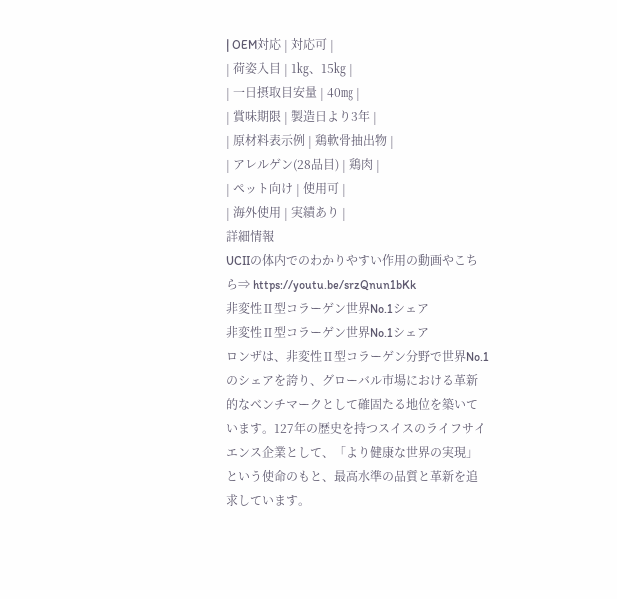| OEM対応 | 対応可 |
| 荷姿入目 | 1㎏、15㎏ |
| 一日摂取目安量 | 40㎎ |
| 賞味期限 | 製造日より3年 |
| 原材料表示例 | 鶏軟骨抽出物 |
| アレルゲン(28品目) | 鶏肉 |
| ペット向け | 使用可 |
| 海外使用 | 実績あり |
詳細情報
UCIIの体内でのわかりやすい作用の動画やこちら⇒ https://youtu.be/srzQnun1bKk
非変性Ⅱ型コラーゲン世界No.1シェア
非変性Ⅱ型コラーゲン世界No.1シェア
ロンザは、非変性Ⅱ型コラーゲン分野で世界No.1のシェアを誇り、グローバル市場における革新的なベンチマークとして確固たる地位を築いています。127年の歴史を持つスイスのライフサイエンス企業として、「より健康な世界の実現」という使命のもと、最高水準の品質と革新を追求しています。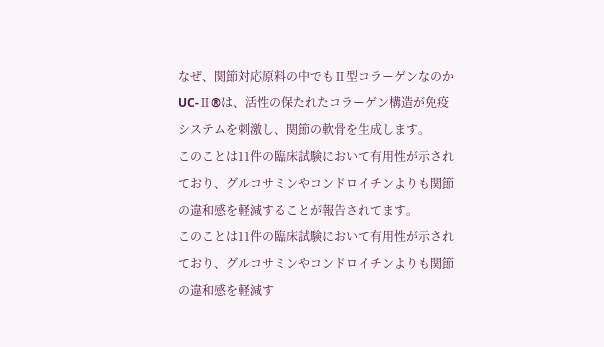なぜ、関節対応原料の中でもⅡ型コラーゲンなのか
UC-Ⅱ®は、活性の保たれたコラーゲン構造が免疫システムを刺激し、関節の軟骨を生成します。
このことは11件の臨床試験において有用性が示されており、グルコサミンやコンドロイチンよりも関節の違和感を軽減することが報告されてます。
このことは11件の臨床試験において有用性が示されており、グルコサミンやコンドロイチンよりも関節の違和感を軽減す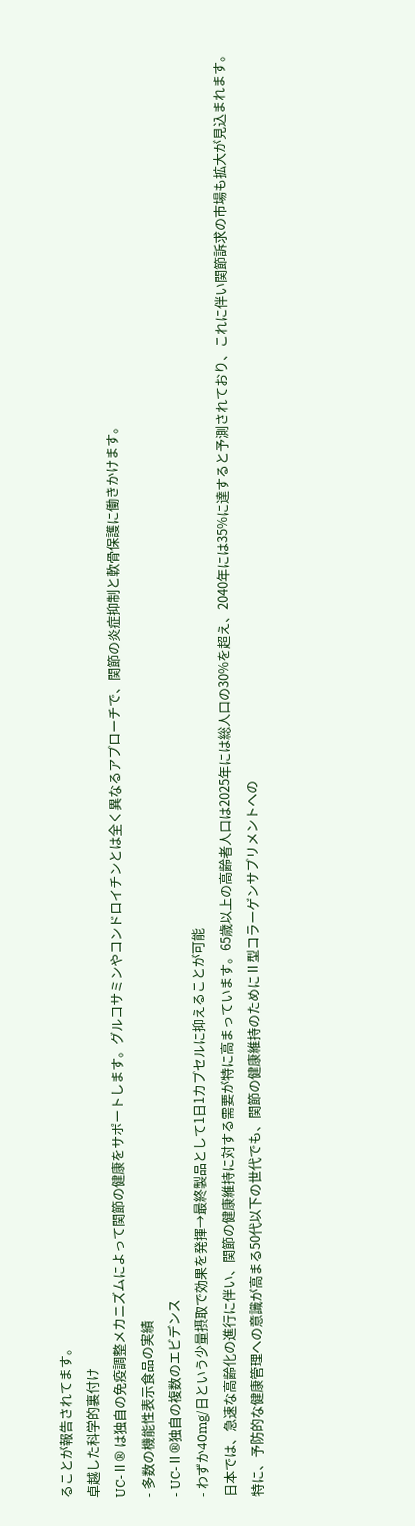ることが報告されてます。
卓越した科学的裏付け
UC-Ⅱ® は独自の免疫調整メカニズムによって関節の健康をサポートします。グルコサミンやコンドロイチンとは全く異なるアプローチで、関節の炎症抑制と軟骨保護に働きかけます。
- 多数の機能性表示食品の実績
- UC-Ⅱ®独自の複数のエビデンス
- わずか40mg/日という少量摂取で効果を発揮→最終製品として1日1カプセルに抑えることが可能
日本では、急速な高齢化の進行に伴い、関節の健康維持に対する需要が特に高まっています。65歳以上の高齢者人口は2025年には総人口の30%を超え、2040年には35%に達すると予測されており、これに伴い関節訴求の市場も拡大が見込まれます。
特に、予防的な健康管理への意識が高まる50代以下の世代でも、関節の健康維持のためにⅡ型コラーゲンサプリメントへの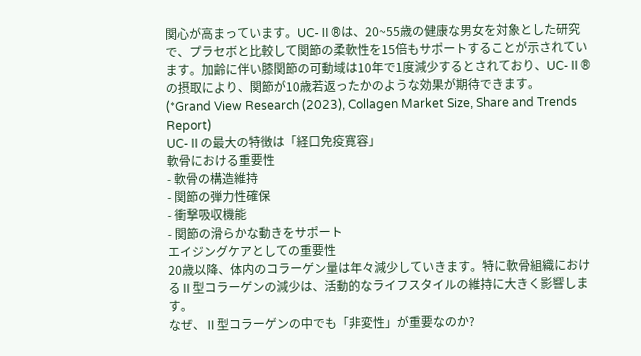関心が高まっています。UC-Ⅱ®は、20~55歳の健康な男女を対象とした研究で、プラセボと比較して関節の柔軟性を15倍もサポートすることが示されています。加齢に伴い膝関節の可動域は10年で1度減少するとされており、UC-Ⅱ®の摂取により、関節が10歳若返ったかのような効果が期待できます。
(*Grand View Research (2023), Collagen Market Size, Share and Trends Report)
UC-Ⅱの最大の特徴は「経口免疫寛容」
軟骨における重要性
- 軟骨の構造維持
- 関節の弾力性確保
- 衝撃吸収機能
- 関節の滑らかな動きをサポート
エイジングケアとしての重要性
20歳以降、体内のコラーゲン量は年々減少していきます。特に軟骨組織におけるⅡ型コラーゲンの減少は、活動的なライフスタイルの維持に大きく影響します。
なぜ、Ⅱ型コラーゲンの中でも「非変性」が重要なのか?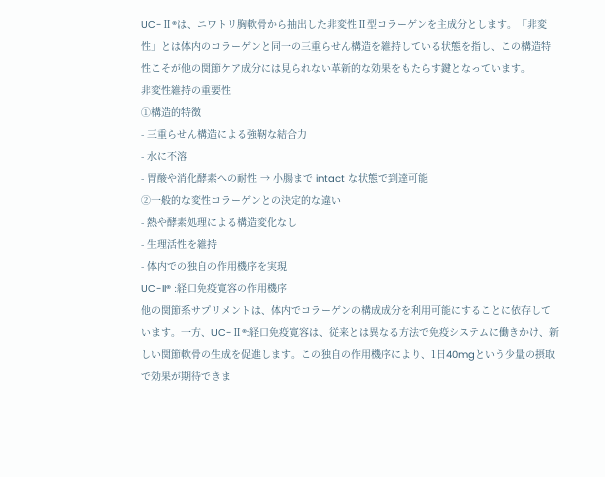UC-Ⅱ®は、ニワトリ胸軟骨から抽出した非変性Ⅱ型コラーゲンを主成分とします。「非変性」とは体内のコラーゲンと同一の三重らせん構造を維持している状態を指し、この構造特性こそが他の関節ケア成分には見られない革新的な効果をもたらす鍵となっています。
非変性維持の重要性
①構造的特徴
- 三重らせん構造による強靭な結合力
- 水に不溶
- 胃酸や消化酵素への耐性 → 小腸まで intact な状態で到達可能
②一般的な変性コラーゲンとの決定的な違い
- 熱や酵素処理による構造変化なし
- 生理活性を維持
- 体内での独自の作用機序を実現
UC-II® :経口免疫寛容の作用機序
他の関節系サプリメントは、体内でコラーゲンの構成成分を利用可能にすることに依存しています。一方、UC-Ⅱ®:経口免疫寛容は、従来とは異なる方法で免疫システムに働きかけ、新しい関節軟骨の生成を促進します。この独自の作用機序により、1日40mgという少量の摂取で効果が期待できま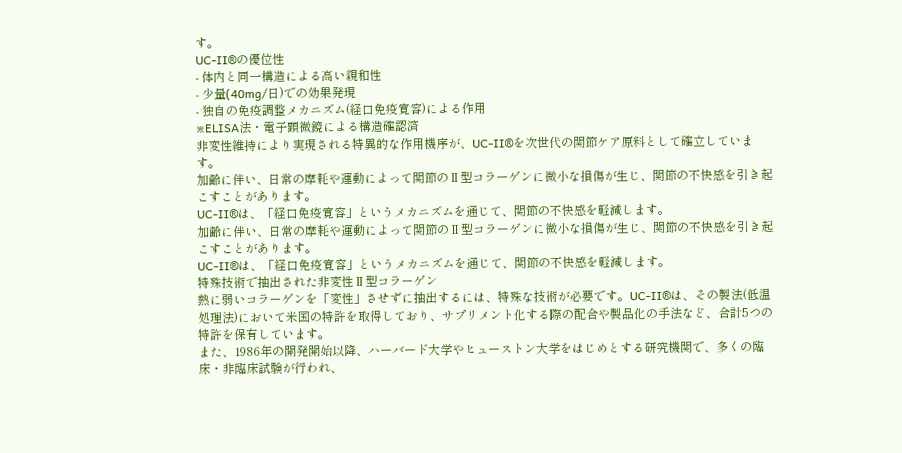す。
UC-Ⅱ®の優位性
- 体内と同一構造による高い親和性
- 少量(40mg/日)での効果発現
- 独自の免疫調整メカニズム(経口免疫寛容)による作用
※ELISA法・電子顕微鏡による構造確認済
非変性維持により実現される特異的な作用機序が、UC-Ⅱ®を次世代の関節ケア原料として確立しています。
加齢に伴い、日常の摩耗や運動によって関節のⅡ型コラーゲンに微小な損傷が生じ、関節の不快感を引き起こすことがあります。
UC-Ⅱ®は、「経口免疫寛容」というメカニズムを通じて、関節の不快感を軽減します。
加齢に伴い、日常の摩耗や運動によって関節のⅡ型コラーゲンに微小な損傷が生じ、関節の不快感を引き起こすことがあります。
UC-Ⅱ®は、「経口免疫寛容」というメカニズムを通じて、関節の不快感を軽減します。
特殊技術で抽出された非変性Ⅱ型コラーゲン
熱に弱いコラーゲンを「変性」させずに抽出するには、特殊な技術が必要です。UC-Ⅱ®は、その製法(低温処理法)において米国の特許を取得しており、サプリメント化する際の配合や製品化の手法など、合計5つの特許を保有しています。
また、1986年の開発開始以降、ハーバード大学やヒューストン大学をはじめとする研究機関で、多くの臨床・非臨床試験が行われ、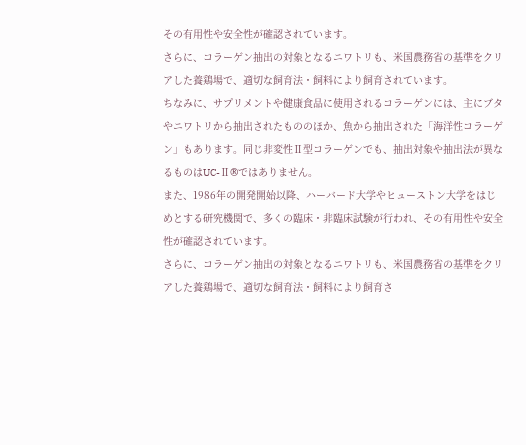その有用性や安全性が確認されています。
さらに、コラーゲン抽出の対象となるニワトリも、米国農務省の基準をクリアした養鶏場で、適切な飼育法・飼料により飼育されています。
ちなみに、サプリメントや健康食品に使用されるコラーゲンには、主にブタやニワトリから抽出されたもののほか、魚から抽出された「海洋性コラーゲン」もあります。同じ非変性Ⅱ型コラーゲンでも、抽出対象や抽出法が異なるものはUC-Ⅱ®ではありません。
また、1986年の開発開始以降、ハーバード大学やヒューストン大学をはじめとする研究機関で、多くの臨床・非臨床試験が行われ、その有用性や安全性が確認されています。
さらに、コラーゲン抽出の対象となるニワトリも、米国農務省の基準をクリアした養鶏場で、適切な飼育法・飼料により飼育さ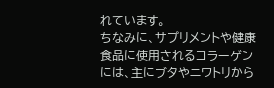れています。
ちなみに、サプリメントや健康食品に使用されるコラーゲンには、主にブタやニワトリから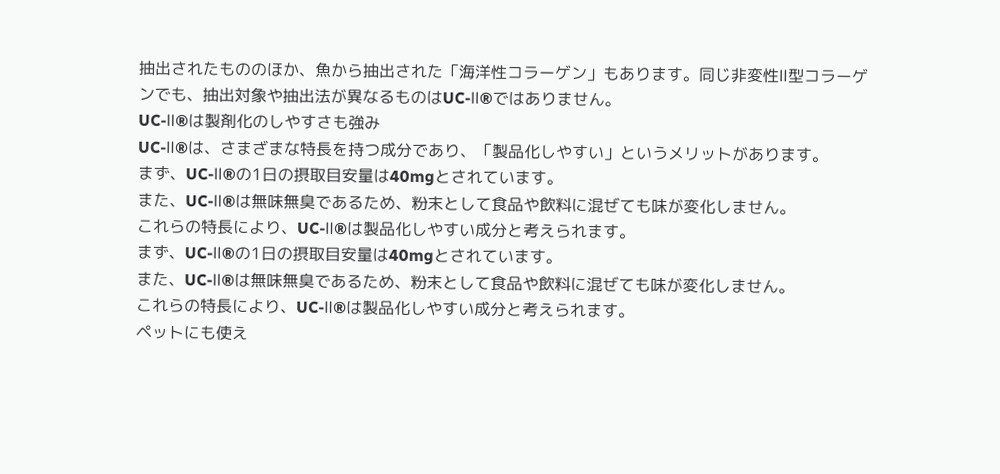抽出されたもののほか、魚から抽出された「海洋性コラーゲン」もあります。同じ非変性Ⅱ型コラーゲンでも、抽出対象や抽出法が異なるものはUC-Ⅱ®ではありません。
UC-Ⅱ®は製剤化のしやすさも強み
UC-Ⅱ®は、さまざまな特長を持つ成分であり、「製品化しやすい」というメリットがあります。
まず、UC-Ⅱ®の1日の摂取目安量は40mgとされています。
また、UC-Ⅱ®は無味無臭であるため、粉末として食品や飲料に混ぜても味が変化しません。
これらの特長により、UC-Ⅱ®は製品化しやすい成分と考えられます。
まず、UC-Ⅱ®の1日の摂取目安量は40mgとされています。
また、UC-Ⅱ®は無味無臭であるため、粉末として食品や飲料に混ぜても味が変化しません。
これらの特長により、UC-Ⅱ®は製品化しやすい成分と考えられます。
ペットにも使え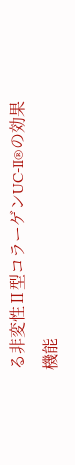る非変性Ⅱ型コラーゲンUC-Ⅱ®の効果
機能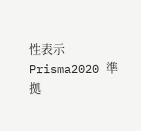性表示 Prisma2020 準拠